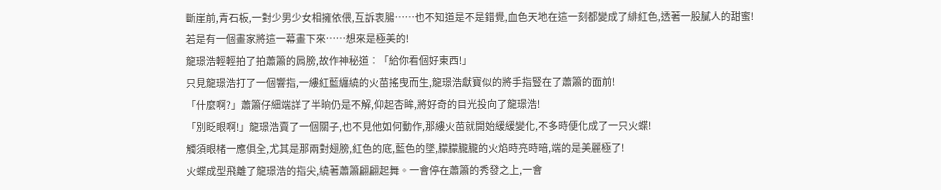斷崖前,青石板,一對少男少女相擁依偎,互訴衷腸……也不知道是不是錯覺,血色天地在這一刻都變成了緋紅色,透著一股膩人的甜蜜!
若是有一個畫家將這一幕畫下來……想來是極美的!
龍璟浩輕輕拍了拍蕭簫的肩膀,故作神秘道︰「給你看個好東西!」
只見龍璟浩打了一個響指,一縷紅藍纏繞的火苗搖曳而生,龍璟浩獻寶似的將手指豎在了蕭簫的面前!
「什麼啊?」蕭簫仔細端詳了半晌仍是不解,仰起杏眸,將好奇的目光投向了龍璟浩!
「別眨眼啊!」龍璟浩賣了一個關子,也不見他如何動作,那縷火苗就開始緩緩變化,不多時便化成了一只火蝶!
觸須眼楮一應俱全,尤其是那兩對翅膀,紅色的底,藍色的墜,朦朦朧朧的火焰時亮時暗,端的是美麗極了!
火蝶成型飛離了龍璟浩的指尖,繞著蕭簫翩翩起舞。一會停在蕭簫的秀發之上,一會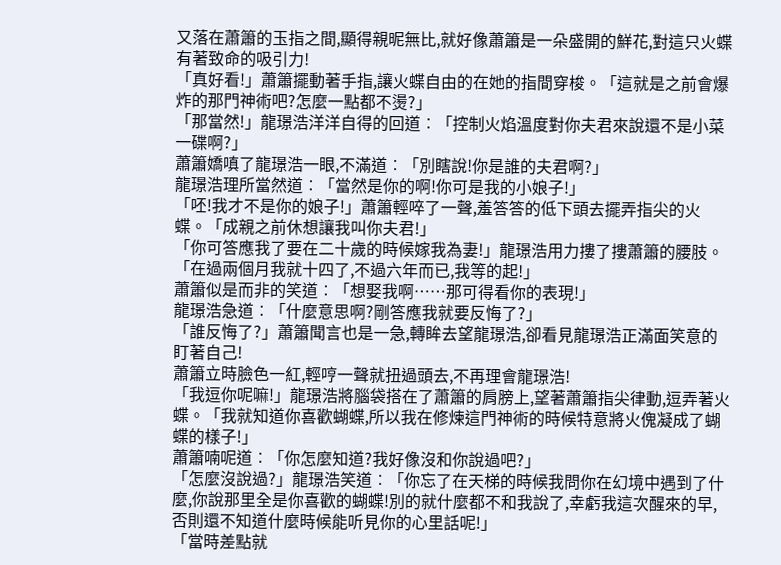又落在蕭簫的玉指之間,顯得親昵無比,就好像蕭簫是一朵盛開的鮮花,對這只火蝶有著致命的吸引力!
「真好看!」蕭簫擺動著手指,讓火蝶自由的在她的指間穿梭。「這就是之前會爆炸的那門神術吧?怎麼一點都不燙?」
「那當然!」龍璟浩洋洋自得的回道︰「控制火焰溫度對你夫君來說還不是小菜一碟啊?」
蕭簫嬌嗔了龍璟浩一眼,不滿道︰「別瞎說!你是誰的夫君啊?」
龍璟浩理所當然道︰「當然是你的啊!你可是我的小娘子!」
「呸!我才不是你的娘子!」蕭簫輕啐了一聲,羞答答的低下頭去擺弄指尖的火蝶。「成親之前休想讓我叫你夫君!」
「你可答應我了要在二十歲的時候嫁我為妻!」龍璟浩用力摟了摟蕭簫的腰肢。「在過兩個月我就十四了,不過六年而已,我等的起!」
蕭簫似是而非的笑道︰「想娶我啊……那可得看你的表現!」
龍璟浩急道︰「什麼意思啊?剛答應我就要反悔了?」
「誰反悔了?」蕭簫聞言也是一急,轉眸去望龍璟浩,卻看見龍璟浩正滿面笑意的盯著自己!
蕭簫立時臉色一紅,輕哼一聲就扭過頭去,不再理會龍璟浩!
「我逗你呢嘛!」龍璟浩將腦袋搭在了蕭簫的肩膀上,望著蕭簫指尖律動,逗弄著火蝶。「我就知道你喜歡蝴蝶,所以我在修煉這門神術的時候特意將火傀凝成了蝴蝶的樣子!」
蕭簫喃呢道︰「你怎麼知道?我好像沒和你說過吧?」
「怎麼沒說過?」龍璟浩笑道︰「你忘了在天梯的時候我問你在幻境中遇到了什麼,你說那里全是你喜歡的蝴蝶!別的就什麼都不和我說了,幸虧我這次醒來的早,否則還不知道什麼時候能听見你的心里話呢!」
「當時差點就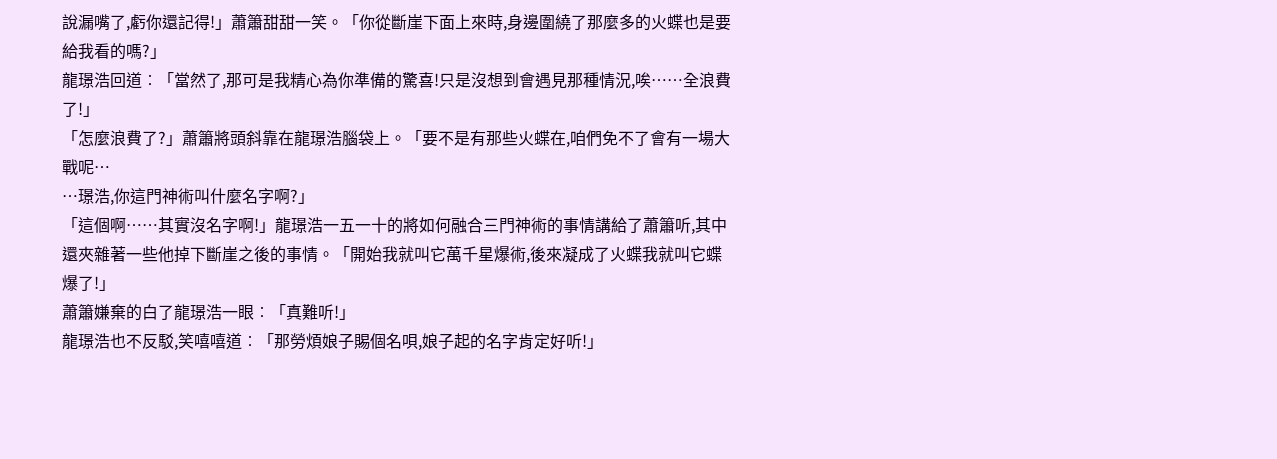說漏嘴了,虧你還記得!」蕭簫甜甜一笑。「你從斷崖下面上來時,身邊圍繞了那麼多的火蝶也是要給我看的嗎?」
龍璟浩回道︰「當然了,那可是我精心為你準備的驚喜!只是沒想到會遇見那種情況,唉……全浪費了!」
「怎麼浪費了?」蕭簫將頭斜靠在龍璟浩腦袋上。「要不是有那些火蝶在,咱們免不了會有一場大戰呢…
…璟浩,你這門神術叫什麼名字啊?」
「這個啊……其實沒名字啊!」龍璟浩一五一十的將如何融合三門神術的事情講給了蕭簫听,其中還夾雜著一些他掉下斷崖之後的事情。「開始我就叫它萬千星爆術,後來凝成了火蝶我就叫它蝶爆了!」
蕭簫嫌棄的白了龍璟浩一眼︰「真難听!」
龍璟浩也不反駁,笑嘻嘻道︰「那勞煩娘子賜個名唄,娘子起的名字肯定好听!」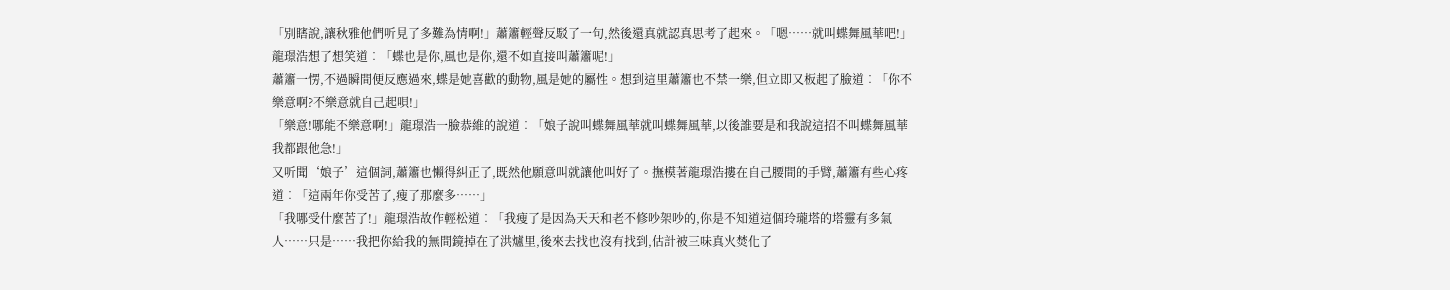「別瞎說,讓秋雅他們听見了多難為情啊!」蕭簫輕聲反駁了一句,然後還真就認真思考了起來。「嗯……就叫蝶舞風華吧!」
龍璟浩想了想笑道︰「蝶也是你,風也是你,還不如直接叫蕭簫呢!」
蕭簫一愣,不過瞬間便反應過來,蝶是她喜歡的動物,風是她的屬性。想到這里蕭簫也不禁一樂,但立即又板起了臉道︰「你不樂意啊?不樂意就自己起唄!」
「樂意!哪能不樂意啊!」龍璟浩一臉恭維的說道︰「娘子說叫蝶舞風華就叫蝶舞風華,以後誰要是和我說這招不叫蝶舞風華我都跟他急!」
又听聞‘娘子’這個詞,蕭簫也懶得糾正了,既然他願意叫就讓他叫好了。撫模著龍璟浩摟在自己腰間的手臂,蕭簫有些心疼道︰「這兩年你受苦了,瘦了那麼多……」
「我哪受什麼苦了!」龍璟浩故作輕松道︰「我瘦了是因為天天和老不修吵架吵的,你是不知道這個玲瓏塔的塔靈有多氣人……只是……我把你給我的無間鏡掉在了洪爐里,後來去找也沒有找到,估計被三味真火焚化了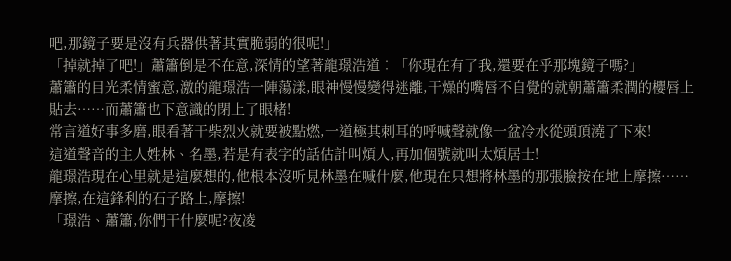吧,那鏡子要是沒有兵器供著其實脆弱的很呢!」
「掉就掉了吧!」蕭簫倒是不在意,深情的望著龍璟浩道︰「你現在有了我,還要在乎那塊鏡子嗎?」
蕭簫的目光柔情蜜意,激的龍璟浩一陣蕩漾,眼神慢慢變得迷離,干燥的嘴唇不自覺的就朝蕭簫柔潤的櫻唇上貼去……而蕭簫也下意識的閉上了眼楮!
常言道好事多磨,眼看著干柴烈火就要被點燃,一道極其刺耳的呼喊聲就像一盆冷水從頭頂澆了下來!
這道聲音的主人姓林、名墨,若是有表字的話估計叫煩人,再加個號就叫太煩居士!
龍璟浩現在心里就是這麼想的,他根本沒听見林墨在喊什麼,他現在只想將林墨的那張臉按在地上摩擦……摩擦,在這鋒利的石子路上,摩擦!
「璟浩、蕭簫,你們干什麼呢?夜凌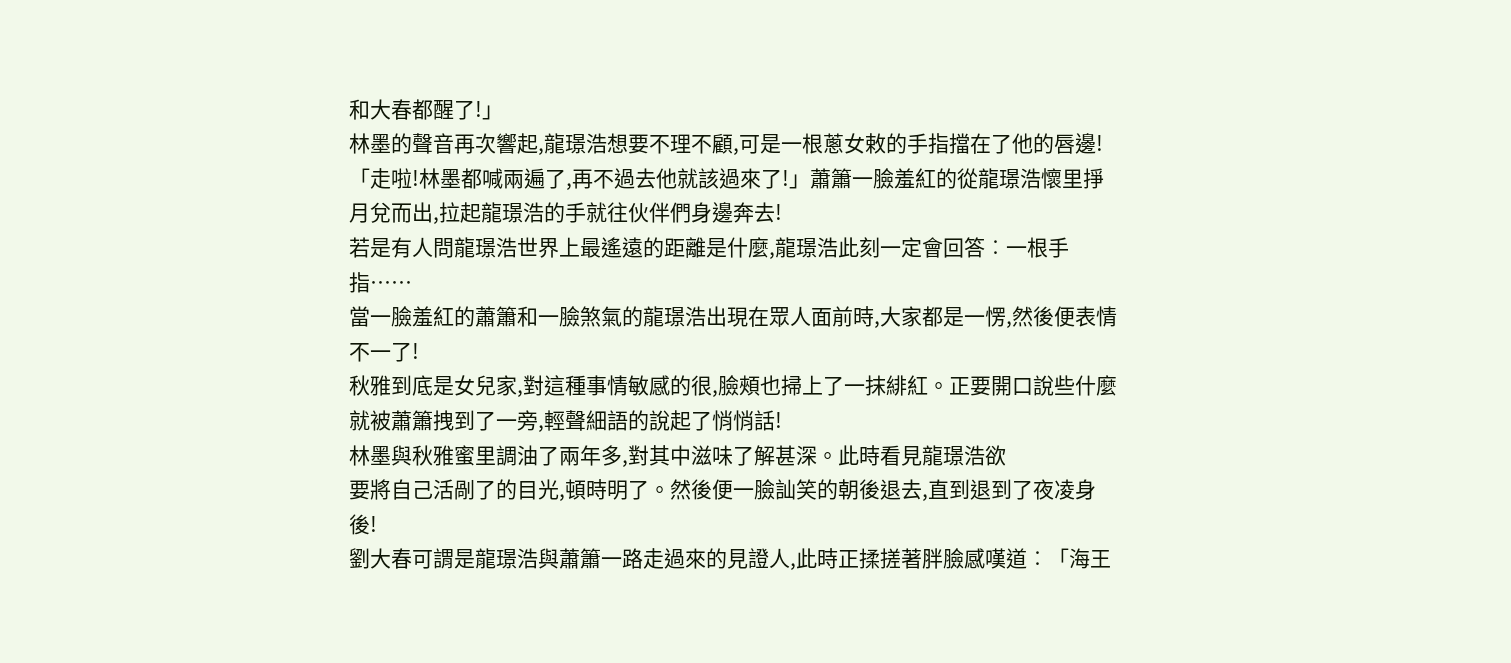和大春都醒了!」
林墨的聲音再次響起,龍璟浩想要不理不顧,可是一根蔥女敕的手指擋在了他的唇邊!
「走啦!林墨都喊兩遍了,再不過去他就該過來了!」蕭簫一臉羞紅的從龍璟浩懷里掙月兌而出,拉起龍璟浩的手就往伙伴們身邊奔去!
若是有人問龍璟浩世界上最遙遠的距離是什麼,龍璟浩此刻一定會回答︰一根手指……
當一臉羞紅的蕭簫和一臉煞氣的龍璟浩出現在眾人面前時,大家都是一愣,然後便表情不一了!
秋雅到底是女兒家,對這種事情敏感的很,臉頰也掃上了一抹緋紅。正要開口說些什麼就被蕭簫拽到了一旁,輕聲細語的說起了悄悄話!
林墨與秋雅蜜里調油了兩年多,對其中滋味了解甚深。此時看見龍璟浩欲
要將自己活剮了的目光,頓時明了。然後便一臉訕笑的朝後退去,直到退到了夜凌身後!
劉大春可謂是龍璟浩與蕭簫一路走過來的見證人,此時正揉搓著胖臉感嘆道︰「海王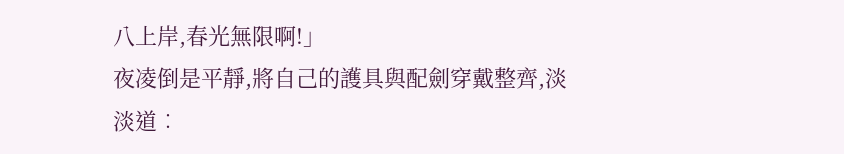八上岸,春光無限啊!」
夜凌倒是平靜,將自己的護具與配劍穿戴整齊,淡淡道︰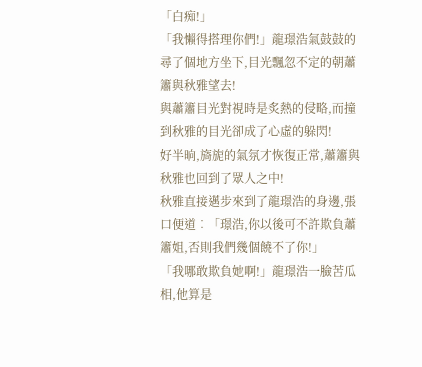「白痴!」
「我懶得搭理你們!」龍璟浩氣鼓鼓的尋了個地方坐下,目光飄忽不定的朝蕭簫與秋雅望去!
與蕭簫目光對視時是炙熱的侵略,而撞到秋雅的目光卻成了心虛的躲閃!
好半晌,旖旎的氣氛才恢復正常,蕭簫與秋雅也回到了眾人之中!
秋雅直接邁步來到了龍璟浩的身邊,張口便道︰「璟浩,你以後可不許欺負蕭簫姐,否則我們幾個饒不了你!」
「我哪敢欺負她啊!」龍璟浩一臉苦瓜相,他算是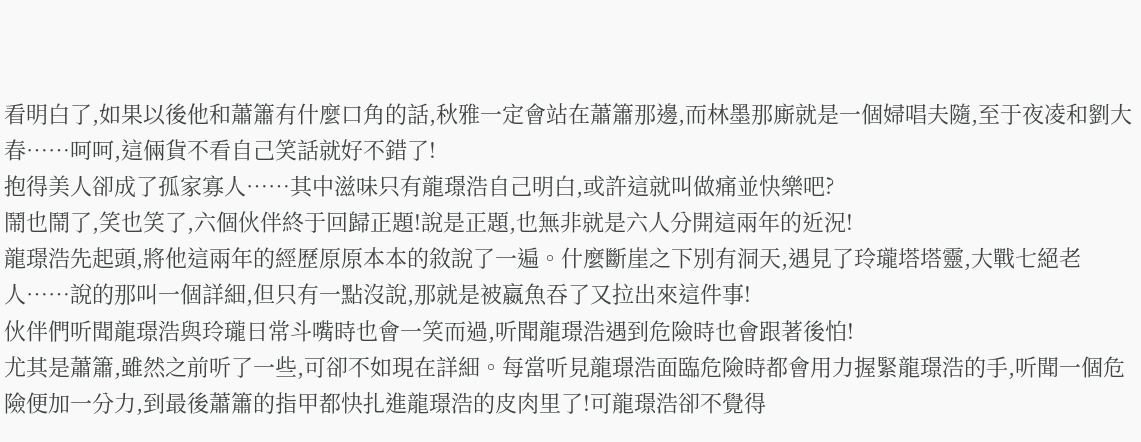看明白了,如果以後他和蕭簫有什麼口角的話,秋雅一定會站在蕭簫那邊,而林墨那廝就是一個婦唱夫隨,至于夜凌和劉大春……呵呵,這倆貨不看自己笑話就好不錯了!
抱得美人卻成了孤家寡人……其中滋味只有龍璟浩自己明白,或許這就叫做痛並快樂吧?
鬧也鬧了,笑也笑了,六個伙伴終于回歸正題!說是正題,也無非就是六人分開這兩年的近況!
龍璟浩先起頭,將他這兩年的經歷原原本本的敘說了一遍。什麼斷崖之下別有洞天,遇見了玲瓏塔塔靈,大戰七絕老人……說的那叫一個詳細,但只有一點沒說,那就是被嬴魚吞了又拉出來這件事!
伙伴們听聞龍璟浩與玲瓏日常斗嘴時也會一笑而過,听聞龍璟浩遇到危險時也會跟著後怕!
尤其是蕭簫,雖然之前听了一些,可卻不如現在詳細。每當听見龍璟浩面臨危險時都會用力握緊龍璟浩的手,听聞一個危險便加一分力,到最後蕭簫的指甲都快扎進龍璟浩的皮肉里了!可龍璟浩卻不覺得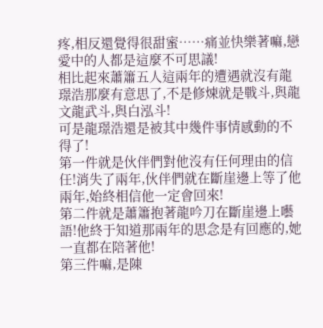疼,相反還覺得很甜蜜……痛並快樂著嘛,戀愛中的人都是這麼不可思議!
相比起來蕭簫五人這兩年的遭遇就沒有龍璟浩那麼有意思了,不是修煉就是戰斗,與龍文龍武斗,與白泓斗!
可是龍璟浩還是被其中幾件事情感動的不得了!
第一件就是伙伴們對他沒有任何理由的信任!消失了兩年,伙伴們就在斷崖邊上等了他兩年,始終相信他一定會回來!
第二件就是蕭簫抱著龍吟刀在斷崖邊上囈語!他終于知道那兩年的思念是有回應的,她一直都在陪著他!
第三件嘛,是陳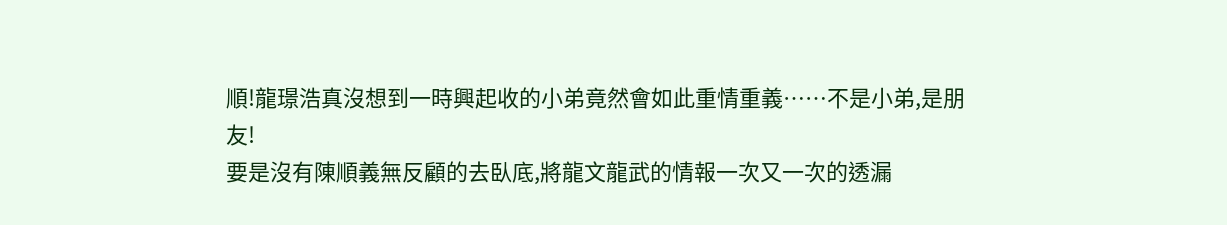順!龍璟浩真沒想到一時興起收的小弟竟然會如此重情重義……不是小弟,是朋友!
要是沒有陳順義無反顧的去臥底,將龍文龍武的情報一次又一次的透漏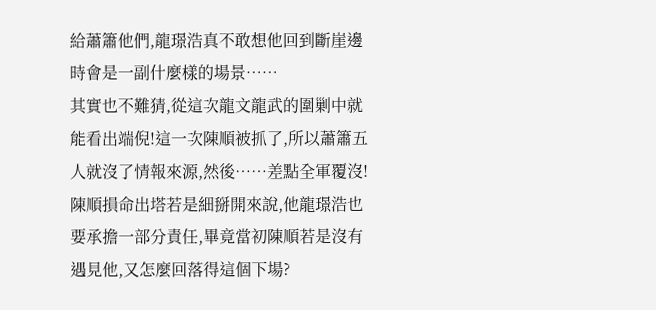給蕭簫他們,龍璟浩真不敢想他回到斷崖邊時會是一副什麼樣的場景……
其實也不難猜,從這次龍文龍武的圍剿中就能看出端倪!這一次陳順被抓了,所以蕭簫五人就沒了情報來源,然後……差點全軍覆沒!
陳順損命出塔若是細掰開來說,他龍璟浩也要承擔一部分責任,畢竟當初陳順若是沒有遇見他,又怎麼回落得這個下場?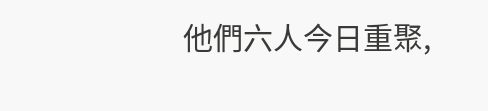他們六人今日重聚,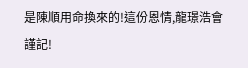是陳順用命換來的!這份恩情,龍璟浩會謹記!